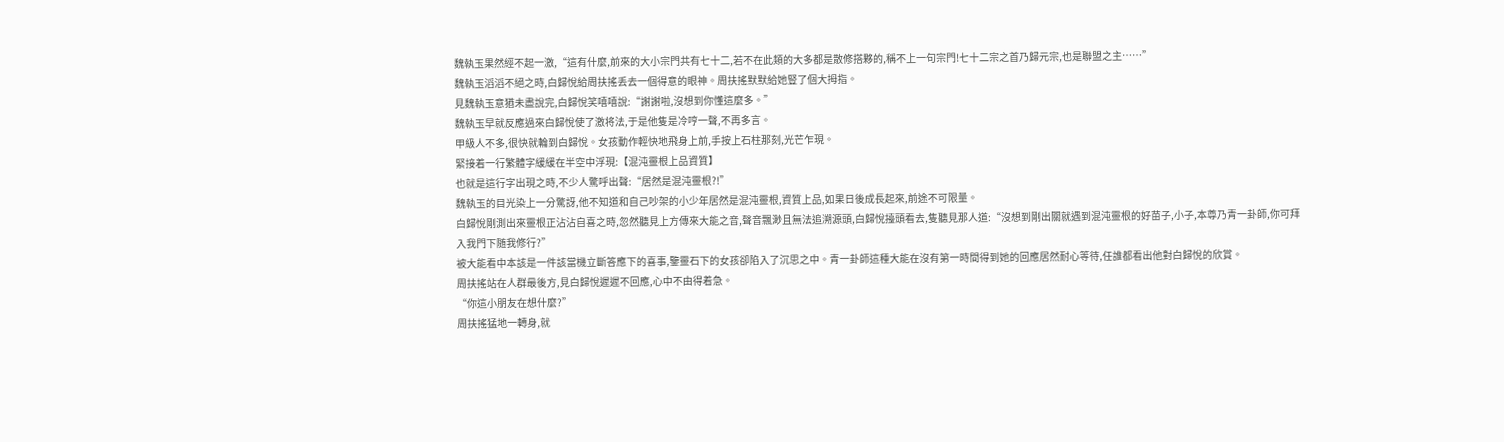魏執玉果然經不起一激,“這有什麼,前來的大小宗門共有七十二,若不在此類的大多都是散修搭夥的,稱不上一句宗門!七十二宗之首乃歸元宗,也是聯盟之主……”
魏執玉滔滔不絕之時,白歸悅給周扶搖丢去一個得意的眼神。周扶搖默默給她豎了個大拇指。
見魏執玉意猶未盡說完,白歸悅笑嘻嘻說:“謝謝啦,沒想到你懂這麼多。”
魏執玉早就反應過來白歸悅使了激将法,于是他隻是冷哼一聲,不再多言。
甲級人不多,很快就輪到白歸悅。女孩動作輕快地飛身上前,手按上石柱那刻,光芒乍現。
緊接着一行繁體字緩緩在半空中浮現:【混沌靈根上品資質】
也就是這行字出現之時,不少人驚呼出聲:“居然是混沌靈根?!”
魏執玉的目光染上一分驚訝,他不知道和自己吵架的小少年居然是混沌靈根,資質上品,如果日後成長起來,前途不可限量。
白歸悅剛測出來靈根正沾沾自喜之時,忽然聽見上方傳來大能之音,聲音飄渺且無法追溯源頭,白歸悅擡頭看去,隻聽見那人道:“沒想到剛出關就遇到混沌靈根的好苗子,小子,本尊乃青一卦師,你可拜入我門下随我修行?”
被大能看中本該是一件該當機立斷答應下的喜事,鑒靈石下的女孩卻陷入了沉思之中。青一卦師這種大能在沒有第一時間得到她的回應居然耐心等待,任誰都看出他對白歸悅的欣賞。
周扶搖站在人群最後方,見白歸悅遲遲不回應,心中不由得着急。
“你這小朋友在想什麼?”
周扶搖猛地一轉身,就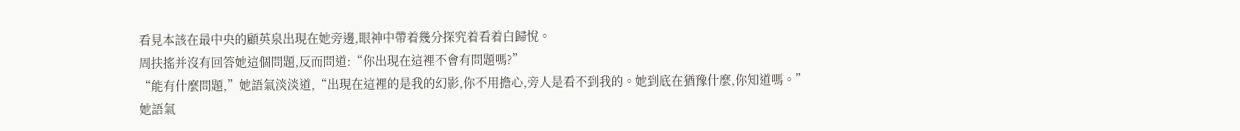看見本該在最中央的顧英泉出現在她旁邊,眼神中帶着幾分探究着看着白歸悅。
周扶搖并沒有回答她這個問題,反而問道:“你出現在這裡不會有問題嗎?”
“能有什麼問題,”她語氣淡淡道,“出現在這裡的是我的幻影,你不用擔心,旁人是看不到我的。她到底在猶豫什麼,你知道嗎。”
她語氣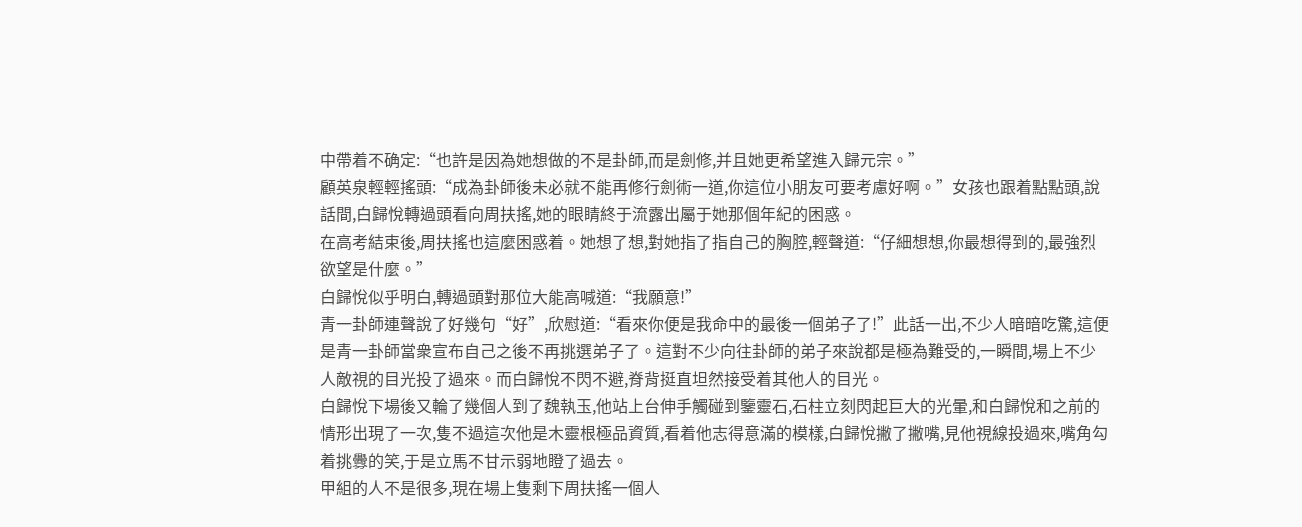中帶着不确定:“也許是因為她想做的不是卦師,而是劍修,并且她更希望進入歸元宗。”
顧英泉輕輕搖頭:“成為卦師後未必就不能再修行劍術一道,你這位小朋友可要考慮好啊。”女孩也跟着點點頭,說話間,白歸悅轉過頭看向周扶搖,她的眼睛終于流露出屬于她那個年紀的困惑。
在高考結束後,周扶搖也這麼困惑着。她想了想,對她指了指自己的胸腔,輕聲道:“仔細想想,你最想得到的,最強烈欲望是什麼。”
白歸悅似乎明白,轉過頭對那位大能高喊道:“我願意!”
青一卦師連聲說了好幾句“好”,欣慰道:“看來你便是我命中的最後一個弟子了!”此話一出,不少人暗暗吃驚,這便是青一卦師當衆宣布自己之後不再挑選弟子了。這對不少向往卦師的弟子來說都是極為難受的,一瞬間,場上不少人敵視的目光投了過來。而白歸悅不閃不避,脊背挺直坦然接受着其他人的目光。
白歸悅下場後又輪了幾個人到了魏執玉,他站上台伸手觸碰到鑒靈石,石柱立刻閃起巨大的光暈,和白歸悅和之前的情形出現了一次,隻不過這次他是木靈根極品資質,看着他志得意滿的模樣,白歸悅撇了撇嘴,見他視線投過來,嘴角勾着挑釁的笑,于是立馬不甘示弱地瞪了過去。
甲組的人不是很多,現在場上隻剩下周扶搖一個人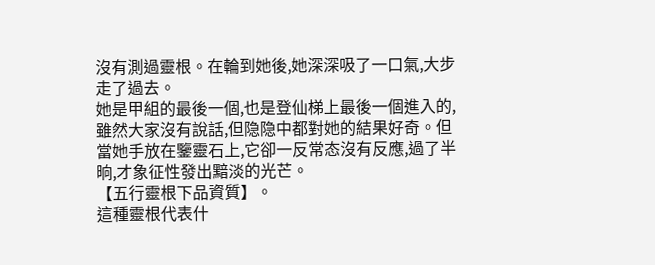沒有測過靈根。在輪到她後,她深深吸了一口氣,大步走了過去。
她是甲組的最後一個,也是登仙梯上最後一個進入的,雖然大家沒有說話,但隐隐中都對她的結果好奇。但當她手放在鑒靈石上,它卻一反常态沒有反應,過了半晌,才象征性發出黯淡的光芒。
【五行靈根下品資質】。
這種靈根代表什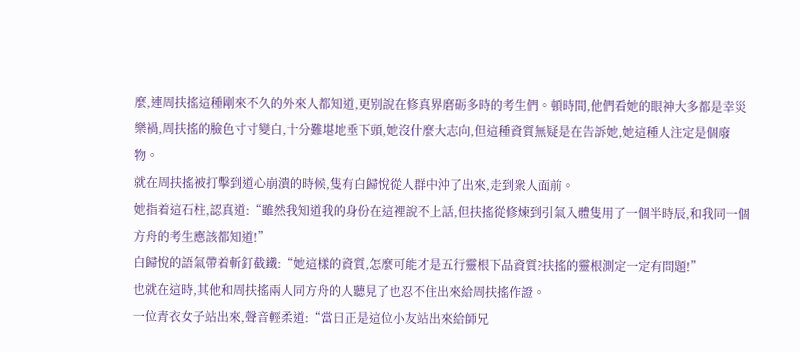麼,連周扶搖這種剛來不久的外來人都知道,更别說在修真界磨砺多時的考生們。頓時間,他們看她的眼神大多都是幸災樂禍,周扶搖的臉色寸寸變白,十分難堪地垂下頭,她沒什麼大志向,但這種資質無疑是在告訴她,她這種人注定是個廢物。
就在周扶搖被打擊到道心崩潰的時候,隻有白歸悅從人群中沖了出來,走到衆人面前。
她指着這石柱,認真道:“雖然我知道我的身份在這裡說不上話,但扶搖從修煉到引氣入體隻用了一個半時辰,和我同一個方舟的考生應該都知道!”
白歸悅的語氣帶着斬釘截鐵:“她這樣的資質,怎麼可能才是五行靈根下品資質?扶搖的靈根測定一定有問題!”
也就在這時,其他和周扶搖兩人同方舟的人聽見了也忍不住出來給周扶搖作證。
一位青衣女子站出來,聲音輕柔道:“當日正是這位小友站出來給師兄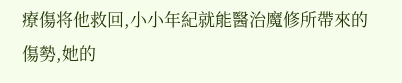療傷将他救回,小小年紀就能醫治魔修所帶來的傷勢,她的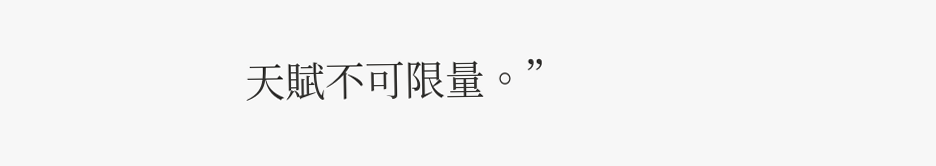天賦不可限量。”